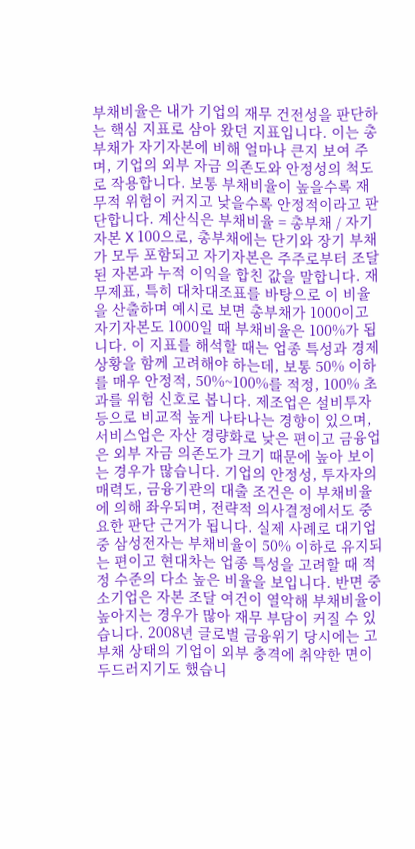부채비율은 내가 기업의 재무 건전성을 판단하는 핵심 지표로 삼아 왔던 지표입니다. 이는 총부채가 자기자본에 비해 얼마나 큰지 보여 주며, 기업의 외부 자금 의존도와 안정성의 척도로 작용합니다. 보통 부채비율이 높을수록 재무적 위험이 커지고 낮을수록 안정적이라고 판단합니다. 계산식은 부채비율 = 총부채 / 자기자본 X 100으로, 총부채에는 단기와 장기 부채가 모두 포함되고 자기자본은 주주로부터 조달된 자본과 누적 이익을 합친 값을 말합니다. 재무제표, 특히 대차대조표를 바탕으로 이 비율을 산출하며 예시로 보면 총부채가 1000이고 자기자본도 1000일 때 부채비율은 100%가 됩니다. 이 지표를 해석할 때는 업종 특성과 경제 상황을 함께 고려해야 하는데, 보통 50% 이하를 매우 안정적, 50%~100%를 적정, 100% 초과를 위험 신호로 봅니다. 제조업은 설비투자 등으로 비교적 높게 나타나는 경향이 있으며, 서비스업은 자산 경량화로 낮은 편이고 금융업은 외부 자금 의존도가 크기 때문에 높아 보이는 경우가 많습니다. 기업의 안정성, 투자자의 매력도, 금융기관의 대출 조건은 이 부채비율에 의해 좌우되며, 전략적 의사결정에서도 중요한 판단 근거가 됩니다. 실제 사례로 대기업 중 삼성전자는 부채비율이 50% 이하로 유지되는 편이고 현대차는 업종 특성을 고려할 때 적정 수준의 다소 높은 비율을 보입니다. 반면 중소기업은 자본 조달 여건이 열악해 부채비율이 높아지는 경우가 많아 재무 부담이 커질 수 있습니다. 2008년 글로벌 금융위기 당시에는 고부채 상태의 기업이 외부 충격에 취약한 면이 두드러지기도 했습니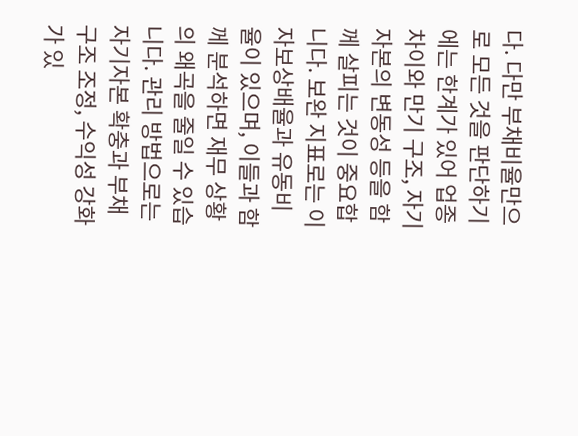다. 다만 부채비율만으로 모든 것을 판단하기에는 한계가 있어 업종 차이와 만기 구조, 자기자본의 변동성 등을 함께 살피는 것이 중요합니다. 보완 지표로는 이자보상배율과 유동비율이 있으며, 이들과 함께 분석하면 재무 상황의 왜곡을 줄일 수 있습니다. 관리 방법으로는 자기자본 확충과 부채 구조 조정, 수익성 강화가 있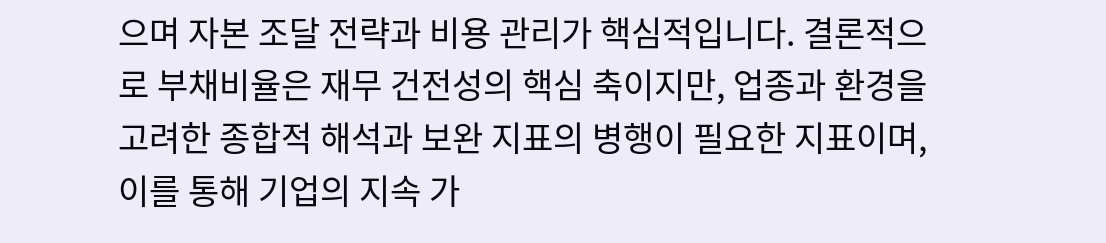으며 자본 조달 전략과 비용 관리가 핵심적입니다. 결론적으로 부채비율은 재무 건전성의 핵심 축이지만, 업종과 환경을 고려한 종합적 해석과 보완 지표의 병행이 필요한 지표이며, 이를 통해 기업의 지속 가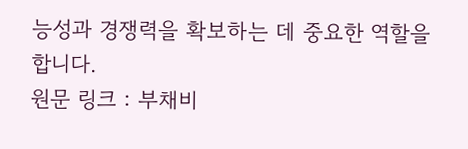능성과 경쟁력을 확보하는 데 중요한 역할을 합니다.
원문 링크 : 부채비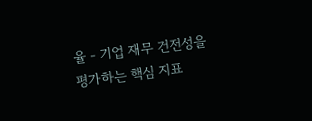율 - 기업 재무 건전성을 평가하는 핵심 지표